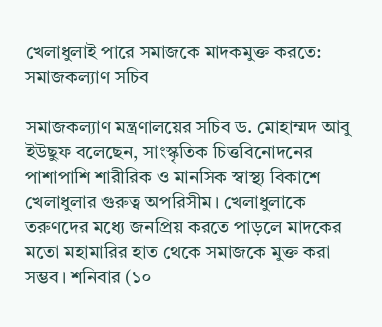খেলাধুলাই পারে সমাজকে মাদকমুক্ত করতে: সমাজকল্যাণ সচিব

সমাজকল্যাণ মন্ত্রণালয়ের সচিব ড. মোহাম্মদ আবু ইউছুফ বলেছেন, সাংস্কৃতিক চিত্তবিনোদনের পাশাপাশি শারীরিক ও মানসিক স্বাস্থ্য বিকাশে খেলাধুলার গুরুত্ব অপরিসীম। খেলাধুলাকে তরুণদের মধ্যে জনপ্রিয় করতে পাড়লে মাদকের মতো মহামারির হাত থেকে সমাজকে মুক্ত করা সম্ভব। শনিবার (১০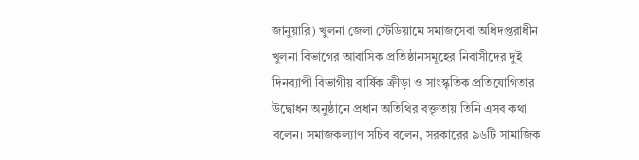জানুয়ারি) খুলনা জেলা স্টেডিয়ামে সমাজসেবা অধিদপ্তরাধীন খুলনা বিভাগের আবাসিক প্রতিষ্ঠানসমূহের নিবাসীদের দুই দিনব্যাপী বিভাগীয় বার্ষিক ক্রীড়া ও সাংস্কৃতিক প্রতিযোগিতার উদ্বোধন অনুষ্ঠানে প্রধান অতিথির বক্তৃতায় তিনি এসব কথা বলেন। সমাজকল্যাণ সচিব বলেন, সরকারের ৯৬টি সামাজিক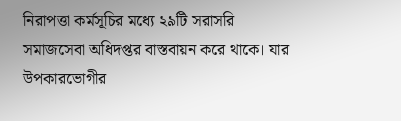নিরাপত্তা কর্মসূচির মধ্যে ২৯টি সরাসরি সমাজসেবা অধিদপ্তর বাস্তবায়ন করে থাকে। যার উপকারভোগীর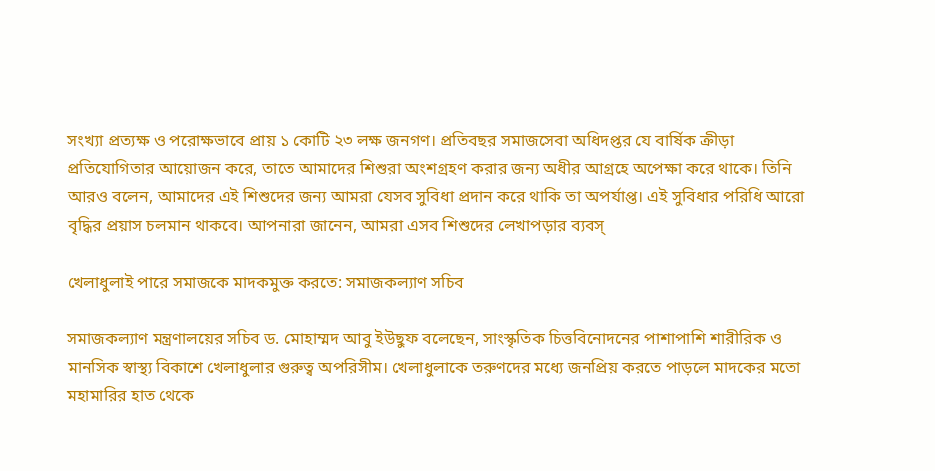সংখ্যা প্রত্যক্ষ ও পরোক্ষভাবে প্রায় ১ কোটি ২৩ লক্ষ জনগণ। প্রতিবছর সমাজসেবা অধিদপ্তর যে বার্ষিক ক্রীড়া প্রতিযোগিতার আয়োজন করে, তাতে আমাদের শিশুরা অংশগ্রহণ করার জন্য অধীর আগ্রহে অপেক্ষা করে থাকে। তিনি আরও বলেন, আমাদের এই শিশুদের জন্য আমরা যেসব সুবিধা প্রদান করে থাকি তা অপর্যাপ্ত। এই সুবিধার পরিধি আরো বৃদ্ধির প্রয়াস চলমান থাকবে। আপনারা জানেন, আমরা এসব শিশুদের লেখাপড়ার ব্যবস্

খেলাধুলাই পারে সমাজকে মাদকমুক্ত করতে: সমাজকল্যাণ সচিব

সমাজকল্যাণ মন্ত্রণালয়ের সচিব ড. মোহাম্মদ আবু ইউছুফ বলেছেন, সাংস্কৃতিক চিত্তবিনোদনের পাশাপাশি শারীরিক ও মানসিক স্বাস্থ্য বিকাশে খেলাধুলার গুরুত্ব অপরিসীম। খেলাধুলাকে তরুণদের মধ্যে জনপ্রিয় করতে পাড়লে মাদকের মতো মহামারির হাত থেকে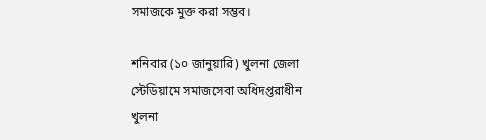সমাজকে মুক্ত করা সম্ভব।

শনিবার (১০ জানুয়ারি) খুলনা জেলা স্টেডিয়ামে সমাজসেবা অধিদপ্তরাধীন খুলনা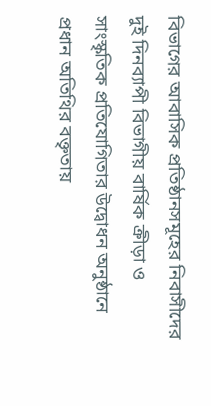বিভাগের আবাসিক প্রতিষ্ঠানসমূহের নিবাসীদের দুই দিনব্যাপী বিভাগীয় বার্ষিক ক্রীড়া ও সাংস্কৃতিক প্রতিযোগিতার উদ্বোধন অনুষ্ঠানে প্রধান অতিথির বক্তৃতায়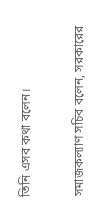তিনি এসব কথা বলেন।

সমাজকল্যাণ সচিব বলেন, সরকারের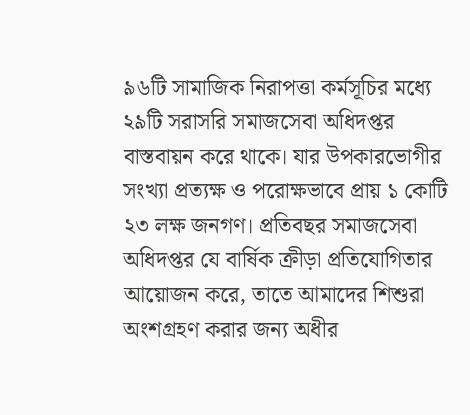৯৬টি সামাজিক নিরাপত্তা কর্মসূচির মধ্যে ২৯টি সরাসরি সমাজসেবা অধিদপ্তর বাস্তবায়ন করে থাকে। যার উপকারভোগীর সংখ্যা প্রত্যক্ষ ও পরোক্ষভাবে প্রায় ১ কোটি ২৩ লক্ষ জনগণ। প্রতিবছর সমাজসেবা অধিদপ্তর যে বার্ষিক ক্রীড়া প্রতিযোগিতার আয়োজন করে, তাতে আমাদের শিশুরা অংশগ্রহণ করার জন্য অধীর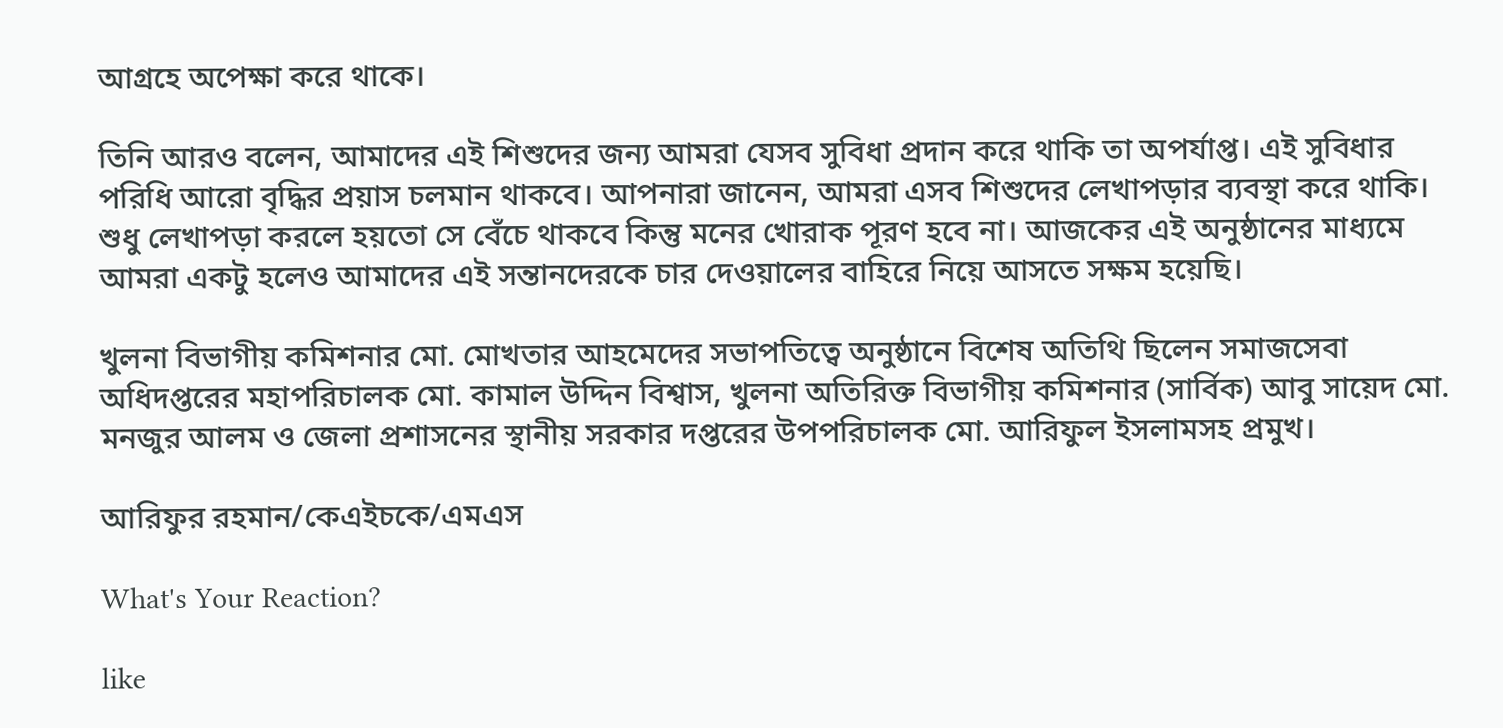আগ্রহে অপেক্ষা করে থাকে।

তিনি আরও বলেন, আমাদের এই শিশুদের জন্য আমরা যেসব সুবিধা প্রদান করে থাকি তা অপর্যাপ্ত। এই সুবিধার পরিধি আরো বৃদ্ধির প্রয়াস চলমান থাকবে। আপনারা জানেন, আমরা এসব শিশুদের লেখাপড়ার ব্যবস্থা করে থাকি। শুধু লেখাপড়া করলে হয়তো সে বেঁচে থাকবে কিন্তু মনের খোরাক পূরণ হবে না। আজকের এই অনুষ্ঠানের মাধ্যমে আমরা একটু হলেও আমাদের এই সন্তানদেরকে চার দেওয়ালের বাহিরে নিয়ে আসতে সক্ষম হয়েছি।

খুলনা বিভাগীয় কমিশনার মো. মোখতার আহমেদের সভাপতিত্বে অনুষ্ঠানে বিশেষ অতিথি ছিলেন সমাজসেবা অধিদপ্তরের মহাপরিচালক মো. কামাল উদ্দিন বিশ্বাস, খুলনা অতিরিক্ত বিভাগীয় কমিশনার (সার্বিক) আবু সায়েদ মো. মনজুর আলম ও জেলা প্রশাসনের স্থানীয় সরকার দপ্তরের উপপরিচালক মো. আরিফুল ইসলামসহ প্রমুখ।

আরিফুর রহমান/কেএইচকে/এমএস

What's Your Reaction?

like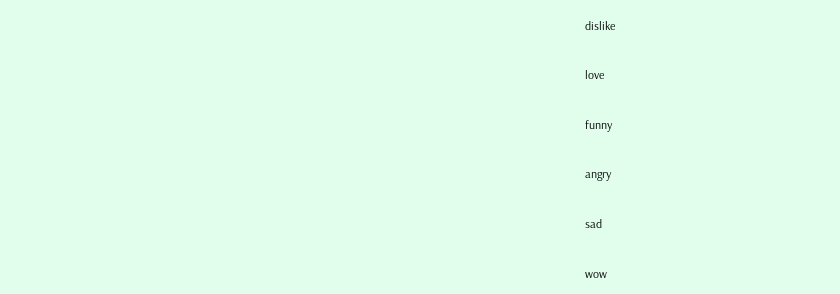dislike

love

funny

angry

sad

wow